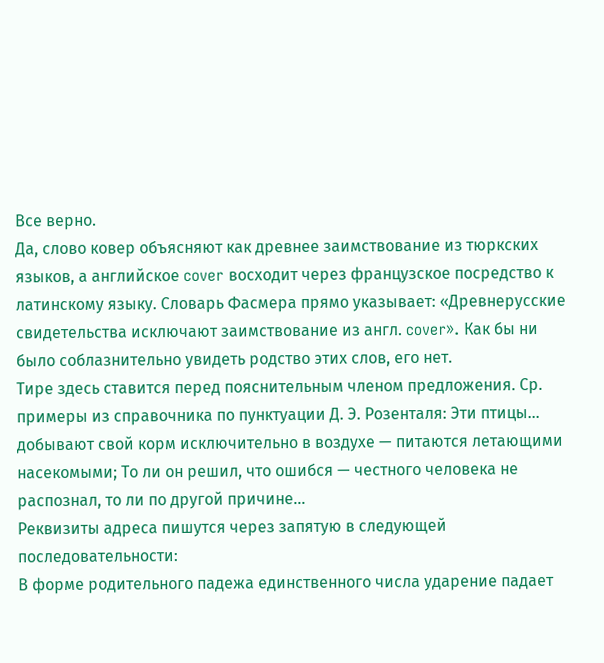Все верно.
Да, слово ковер объясняют как древнее заимствование из тюркских языков, а английское cover восходит через французское посредство к латинскому языку. Словарь Фасмера прямо указывает: «Древнерусские свидетельства исключают заимствование из англ. cover». Как бы ни было соблазнительно увидеть родство этих слов, его нет.
Тире здесь ставится перед пояснительным членом предложения. Ср. примеры из справочника по пунктуации Д. Э. Розенталя: Эти птицы… добывают свой корм исключительно в воздухе — питаются летающими насекомыми; То ли он решил, что ошибся — честного человека не распознал, то ли по другой причине…
Реквизиты адреса пишутся через запятую в следующей последовательности:
В форме родительного падежа единственного числа ударение падает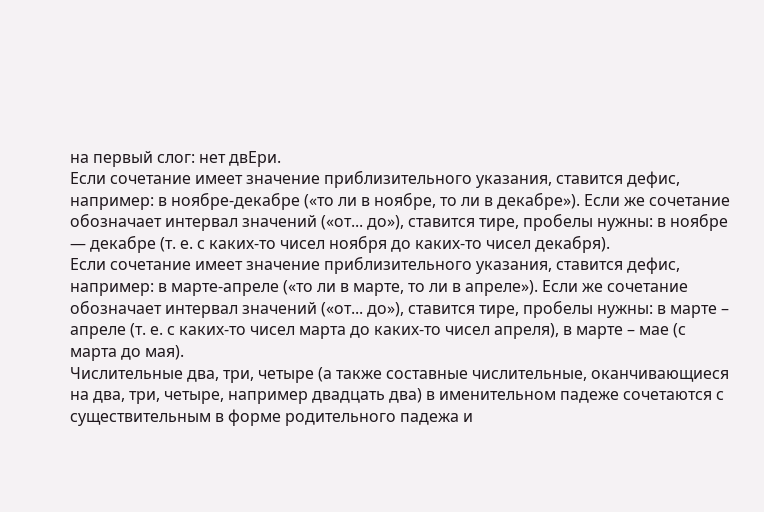на первый слог: нет двЕри.
Если сочетание имеет значение приблизительного указания, ставится дефис, например: в ноябре-декабре («то ли в ноябре, то ли в декабре»). Если же сочетание обозначает интервал значений («от... до»), ставится тире, пробелы нужны: в ноябре — декабре (т. е. с каких-то чисел ноября до каких-то чисел декабря).
Если сочетание имеет значение приблизительного указания, ставится дефис, например: в марте-апреле («то ли в марте, то ли в апреле»). Если же сочетание обозначает интервал значений («от... до»), ставится тире, пробелы нужны: в марте – апреле (т. е. с каких-то чисел марта до каких-то чисел апреля), в марте – мае (с марта до мая).
Числительные два, три, четыре (а также составные числительные, оканчивающиеся на два, три, четыре, например двадцать два) в именительном падеже сочетаются с существительным в форме родительного падежа и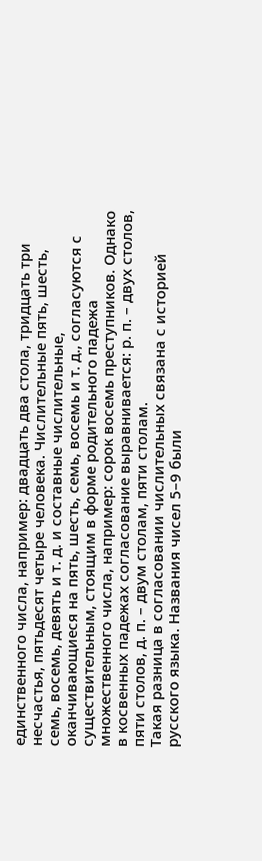единственного числа, например: двадцать два стола, тридцать три несчастья, пятьдесят четыре человека. Числительные пять, шесть, семь, восемь, девять и т. д. и составные числительные, оканчивающиеся на пять, шесть, семь, восемь и т. д., согласуются с существительным, стоящим в форме родительного падежа множественного числа, например: сорок восемь преступников. Однако в косвенных падежах согласование выравнивается: р. п. – двух столов, пяти столов, д. п. – двум столам, пяти столам.
Такая разница в согласовании числительных связана с историей русского языка. Названия чисел 5–9 были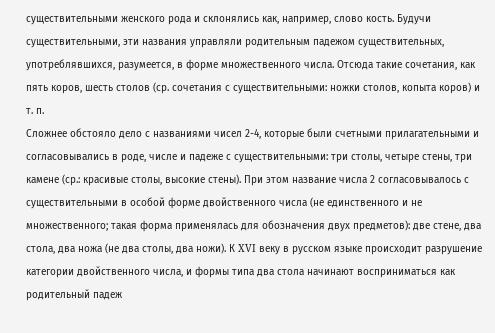существительными женского рода и склонялись как, например, слово кость. Будучи существительными, эти названия управляли родительным падежом существительных, употреблявшихся, разумеется, в форме множественного числа. Отсюда такие сочетания, как пять коров, шесть столов (ср. сочетания с существительными: ножки столов, копыта коров) и т. п.
Сложнее обстояло дело с названиями чисел 2-4, которые были счетными прилагательными и согласовывались в роде, числе и падеже с существительными: три столы, четыре стены, три камене (ср.: красивые столы, высокие стены). При этом название числа 2 согласовывалось с существительными в особой форме двойственного числа (не единственного и не множественного; такая форма применялась для обозначения двух предметов): две стене, два стола, два ножа (не два столы, два ножи). К XVI веку в русском языке происходит разрушение категории двойственного числа, и формы типа два стола начинают восприниматься как родительный падеж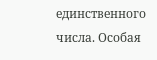единственного числа. Особая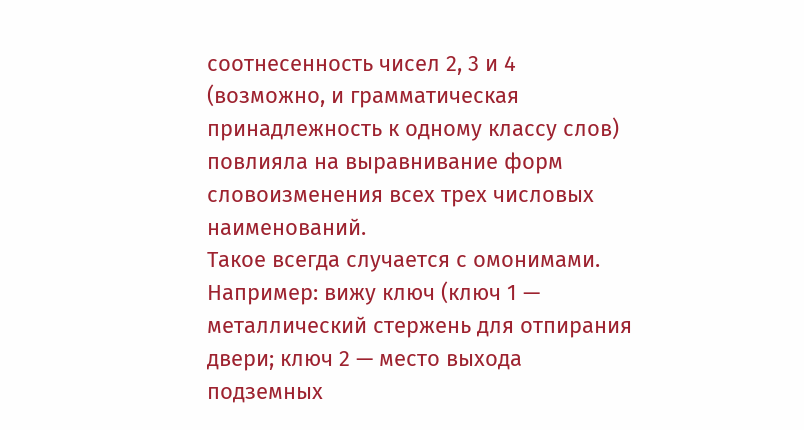соотнесенность чисел 2, 3 и 4 (возможно, и грамматическая принадлежность к одному классу слов) повлияла на выравнивание форм словоизменения всех трех числовых наименований.
Такое всегда случается с омонимами. Например: вижу ключ (ключ 1 — металлический стержень для отпирания двери; ключ 2 — место выхода подземных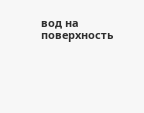вод на поверхность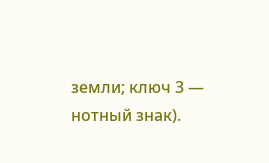земли; ключ 3 — нотный знак).